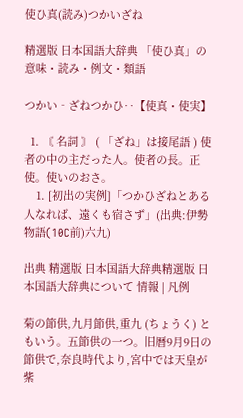使ひ真(読み)つかいざね

精選版 日本国語大辞典 「使ひ真」の意味・読み・例文・類語

つかい‐ざねつかひ‥【使真・使実】

  1. 〘 名詞 〙 ( 「ざね」は接尾語 ) 使者の中の主だった人。使者の長。正使。使いのおさ。
    1. [初出の実例]「つかひざねとある人なれば、遠くも宿さず」(出典:伊勢物語(10C前)六九)

出典 精選版 日本国語大辞典精選版 日本国語大辞典について 情報 | 凡例

菊の節供,九月節供,重九 (ちょうく) ともいう。五節供の一つ。旧暦9月9日の節供で,奈良時代より,宮中では天皇が紫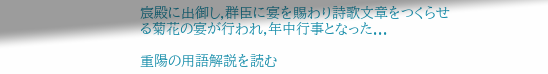宸殿に出御し,群臣に宴を賜わり詩歌文章をつくらせる菊花の宴が行われ,年中行事となった...

重陽の用語解説を読む